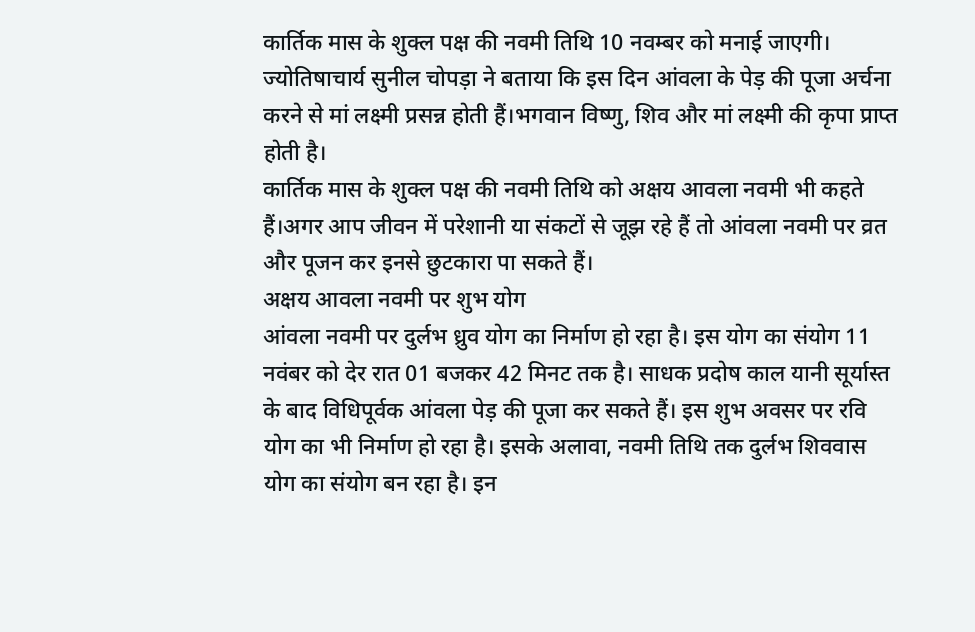कार्तिक मास के शुक्ल पक्ष की नवमी तिथि 10 नवम्बर को मनाई जाएगी।
ज्योतिषाचार्य सुनील चोपड़ा ने बताया कि इस दिन आंवला के पेड़ की पूजा अर्चना करने से मां लक्ष्मी प्रसन्न होती हैं।भगवान विष्णु, शिव और मां लक्ष्मी की कृपा प्राप्त होती है।
कार्तिक मास के शुक्ल पक्ष की नवमी तिथि को अक्षय आवला नवमी भी कहते हैं।अगर आप जीवन में परेशानी या संकटों से जूझ रहे हैं तो आंवला नवमी पर व्रत और पूजन कर इनसे छुटकारा पा सकते हैं।
अक्षय आवला नवमी पर शुभ योग
आंवला नवमी पर दुर्लभ ध्रुव योग का निर्माण हो रहा है। इस योग का संयोग 11 नवंबर को देर रात 01 बजकर 42 मिनट तक है। साधक प्रदोष काल यानी सूर्यास्त के बाद विधिपूर्वक आंवला पेड़ की पूजा कर सकते हैं। इस शुभ अवसर पर रवि योग का भी निर्माण हो रहा है। इसके अलावा, नवमी तिथि तक दुर्लभ शिववास योग का संयोग बन रहा है। इन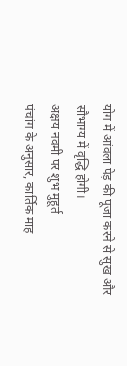योग में आंवला पेड़ की पूजा करने से सुख और सौभाग्य में वृद्धि होगी।
अक्षय नवमी पर शुभ मुहूर्त
पंचांग के अनुसार, कार्तिक माह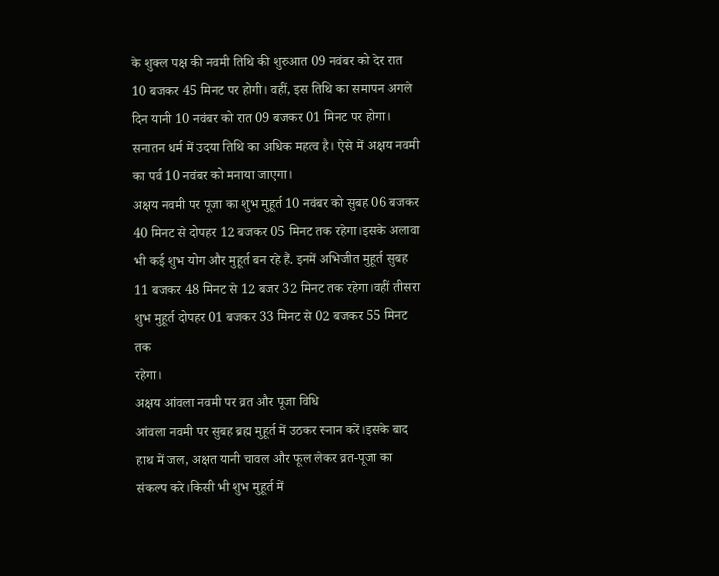के शुक्ल पक्ष की नवमी तिथि की शुरुआत 09 नवंबर को देर रात 10 बजकर 45 मिनट पर होगी। वहीं, इस तिथि का समापन अगले दिन यानी 10 नवंबर को रात 09 बजकर 01 मिनट पर होगा। सनातन धर्म में उदया तिथि का अधिक महत्व है। ऐसे में अक्षय नवमी का पर्व 10 नवंबर को मनाया जाएगा।
अक्षय नवमी पर पूजा का शुभ मुहूर्त 10 नवंबर को सुबह 06 बजकर 40 मिनट से दोपहर 12 बजकर 05 मिनट तक रहेगा।इसके अलावा भी कई शुभ योग और मुहूर्त बन रहे हैं. इनमें अभिजीत मुहूर्त सुबह 11 बजकर 48 मिनट से 12 बजर 32 मिनट तक रहेगा।वहीं तीसरा शुभ मुहूर्त दोपहर 01 बजकर 33 मिनट से 02 बजकर 55 मिनट तक
रहेगा।
अक्षय आंवला नवमी पर व्रत और पूजा विधि
आंवला नवमी पर सुबह ब्रह्म मुहूर्त में उठकर स्नान करें।इसके बाद हाथ में जल, अक्षत यानी चावल और फूल लेकर व्रत-पूजा का संकल्प करे।किसी भी शुभ मुहूर्त में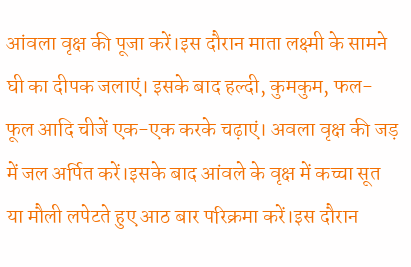आंवला वृक्ष की पूजा करें।इस दौरान माता लक्ष्मी के सामने घी का दीपक जलाएं। इसके बाद हल्दी, कुमकुम, फल-फूल आदि चीजें एक-एक करके चढ़ाएं। अवला वृक्ष की जड़ में जल अर्पित करें।इसके बाद आंवले के वृक्ष में कच्चा सूत या मौली लपेटते हुए आठ बार परिक्रमा करें।इस दौरान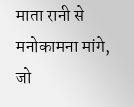माता रानी से मनोकामना मांगे, जो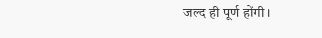जल्द ही पूर्ण होंगी।